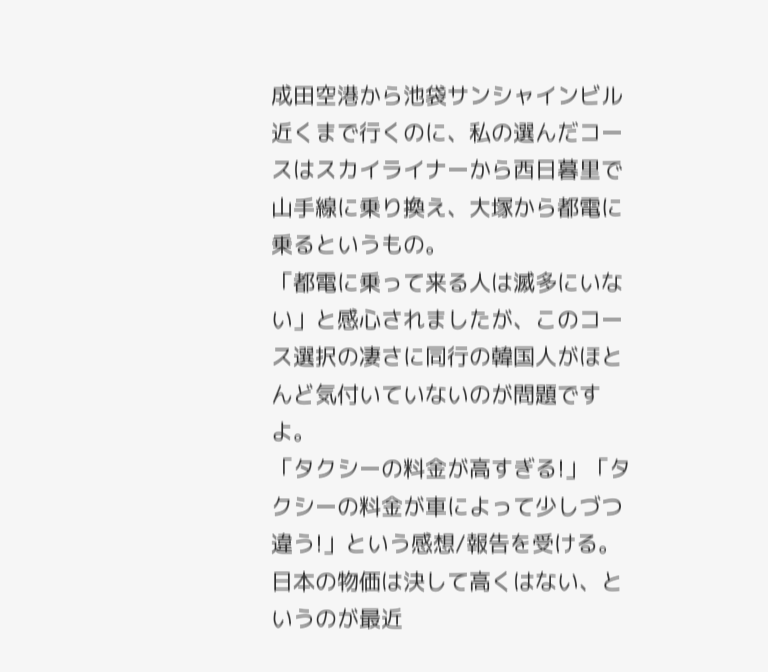成田空港から池袋サンシャインビル近くまで行くのに、私の選んだコースはスカイライナーから西日暮里で山手線に乗り換え、大塚から都電に乗るというもの。
「都電に乗って来る人は滅多にいない」と感心されましたが、このコース選択の凄さに同行の韓国人がほとんど気付いていないのが問題ですよ。
「タクシーの料金が高すぎる!」「タクシーの料金が車によって少しづつ違う!」という感想/報告を受ける。
日本の物価は決して高くはない、というのが最近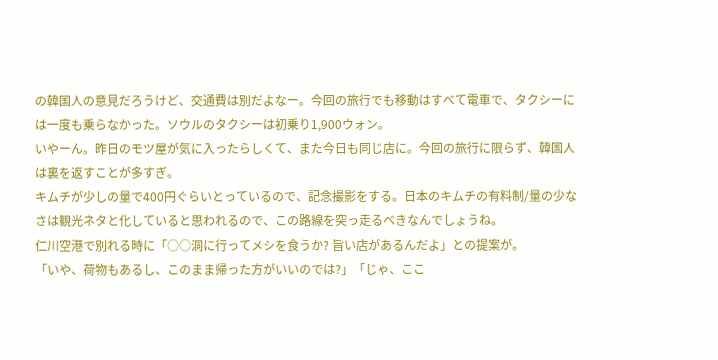の韓国人の意見だろうけど、交通費は別だよなー。今回の旅行でも移動はすべて電車で、タクシーには一度も乗らなかった。ソウルのタクシーは初乗り1,900ウォン。
いやーん。昨日のモツ屋が気に入ったらしくて、また今日も同じ店に。今回の旅行に限らず、韓国人は裏を返すことが多すぎ。
キムチが少しの量で400円ぐらいとっているので、記念撮影をする。日本のキムチの有料制/量の少なさは観光ネタと化していると思われるので、この路線を突っ走るべきなんでしょうね。
仁川空港で別れる時に「○○洞に行ってメシを食うか? 旨い店があるんだよ」との提案が。
「いや、荷物もあるし、このまま帰った方がいいのでは?」「じゃ、ここ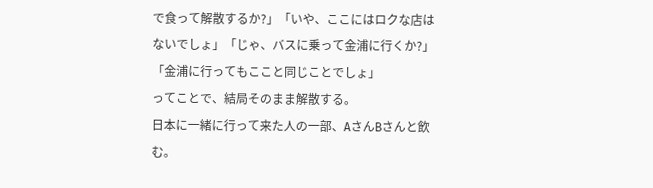で食って解散するか?」「いや、ここにはロクな店はないでしょ」「じゃ、バスに乗って金浦に行くか?」「金浦に行ってもここと同じことでしょ」
ってことで、結局そのまま解散する。
日本に一緒に行って来た人の一部、AさんBさんと飲む。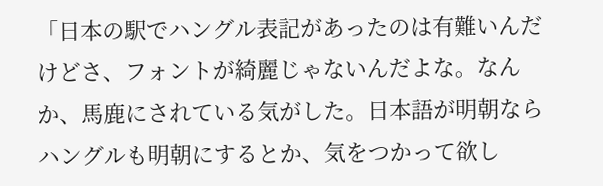「日本の駅でハングル表記があったのは有難いんだけどさ、フォントが綺麗じゃないんだよな。なんか、馬鹿にされている気がした。日本語が明朝ならハングルも明朝にするとか、気をつかって欲し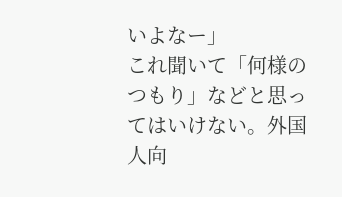いよなー」
これ聞いて「何様のつもり」などと思ってはいけない。外国人向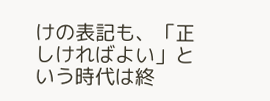けの表記も、「正しければよい」という時代は終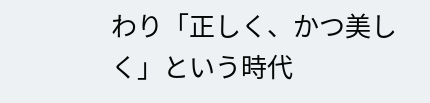わり「正しく、かつ美しく」という時代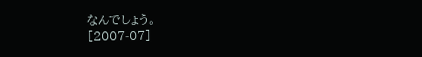なんでしょう。
[2007-07]